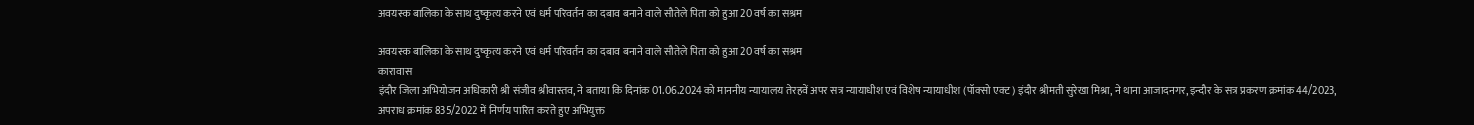अवयस्क बालिका के साथ दुष्कृत्य करने एवं धर्म परिवर्तन का दबाव बनाने वाले सौतेले पिता को हुआ 20 वर्ष का सश्रम

अवयस्क बालिका के साथ दुष्कृत्य करने एवं धर्म परिवर्तन का दबाव बनाने वाले सौतेले पिता को हुआ 20 वर्ष का सश्रम
कारावास
इंदौर जिला अभियोजन अधिकारी श्री संजीव श्रीवास्तव, ने बताया कि दिनांक 01.06.2024 को माननीय न्यायालय तेरहवें अपर सत्र न्यायाधीश एवं विशेष न्यायाधीश (पॉक्सो एक्ट) इंदौर श्रीमती सुरेखा मिश्रा, ने थाना आजादनगर, इन्दौर के सत्र प्रकरण क्रमांक 44/2023, अपराध क्रमांक 835/2022 में निर्णय पारित करते हुए अभियुक्त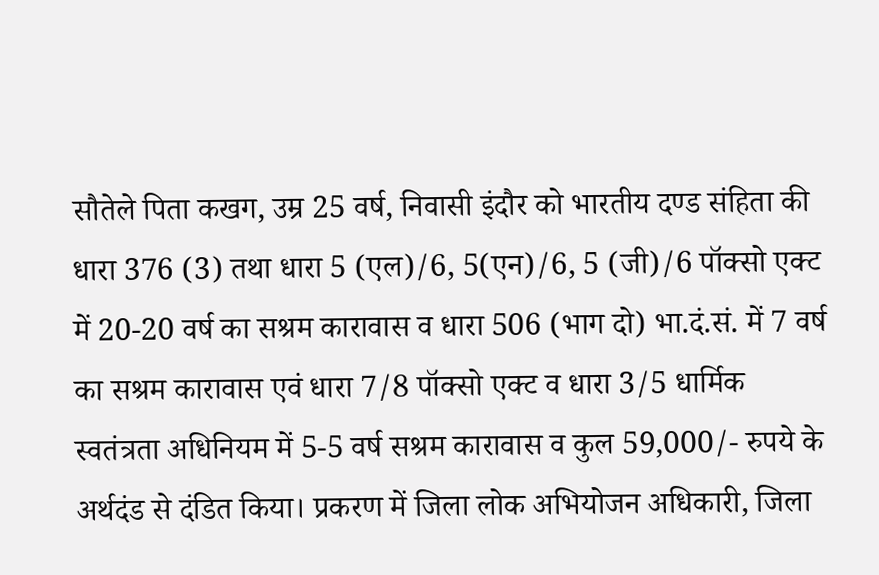सौतेले पिता कखग, उम्र 25 वर्ष, निवासी इंदौर को भारतीय दण्ड संहिता की धारा 376 (3) तथा धारा 5 (एल)/6, 5(एन)/6, 5 (जी)/6 पॉक्सो एक्ट में 20-20 वर्ष का सश्रम कारावास व धारा 506 (भाग दो) भा.दं.सं. में 7 वर्ष का सश्रम कारावास एवं धारा 7/8 पॉक्सो एक्ट व धारा 3/5 धार्मिक स्वतंत्रता अधिनियम में 5-5 वर्ष सश्रम कारावास व कुल 59,000/- रुपये के अर्थदंड से दंडित किया। प्रकरण में जिला लोक अभियोजन अधिकारी, जिला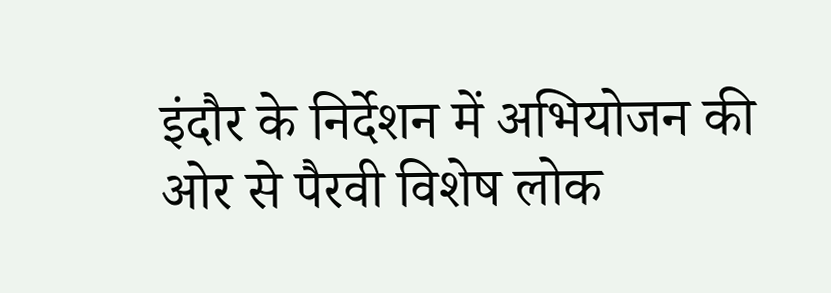इंदौर के निर्देशन में अभियोजन की ओर से पैरवी विशेष लोक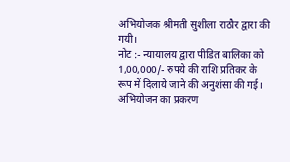अभियोजक श्रीमती सुशीला राठौर द्वारा की गयी।
नोट :- न्यायालय द्वारा पीडित बालिका को 1,00,000/- रुपये की राशि प्रतिकर के रूप में दिलाये जाने की अनुशंसा की गई।
अभियोजन का प्रकरण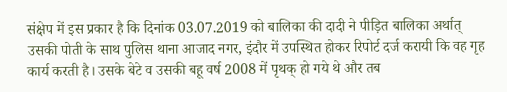संक्षेप में इस प्रकार है कि दिनांक 03.07.2019 को बालिका की दादी ने पीड़ित बालिका अर्थात् उसकी पोती के साथ पुलिस थाना आजाद नगर, इंदौर में उपस्थित होकर रिपोर्ट दर्ज करायी कि वह गृह कार्य करती है। उसके बेटे व उसकी बहू वर्ष 2008 में पृथक् हो गये थे और तब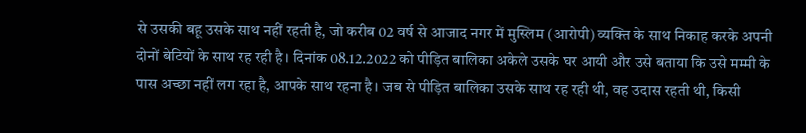से उसकी बहू उसके साथ नहीं रहती है, जो करीब 02 वर्ष से आजाद नगर में मुस्लिम (आरोपी) व्यक्ति के साथ निकाह करके अपनी दोनों बेटियों के साथ रह रही है। दिनांक 08.12.2022 को पीड़ित बालिका अकेले उसके घर आयी और उसे बताया कि उसे मम्मी के पास अच्छा नहीं लग रहा है, आपके साथ रहना है। जब से पीड़ित बालिका उसके साथ रह रही थी, वह उदास रहती थी, किसी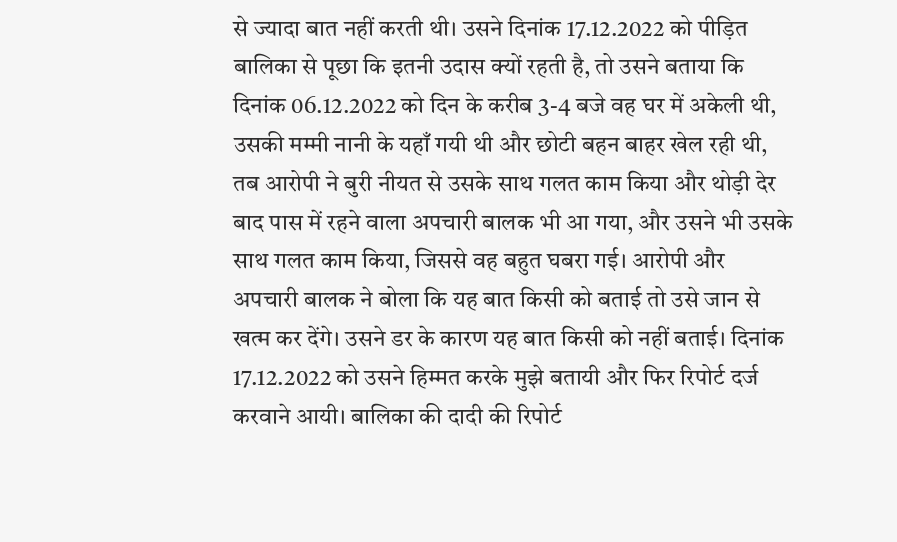से ज्यादा बात नहीं करती थी। उसने दिनांक 17.12.2022 को पीड़ित बालिका से पूछा कि इतनी उदास क्यों रहती है, तो उसने बताया कि दिनांक 06.12.2022 को दिन के करीब 3-4 बजे वह घर में अकेली थी, उसकी मम्मी नानी के यहाँ गयी थी और छोटी बहन बाहर खेल रही थी, तब आरोपी ने बुरी नीयत से उसके साथ गलत काम किया और थोड़ी देर बाद पास में रहने वाला अपचारी बालक भी आ गया, और उसने भी उसके साथ गलत काम किया, जिससे वह बहुत घबरा गई। आरोपी और अपचारी बालक ने बोला कि यह बात किसी को बताई तो उसे जान से खत्म कर देंगे। उसने डर के कारण यह बात किसी को नहीं बताई। दिनांक 17.12.2022 को उसने हिम्मत करके मुझे बतायी और फिर रिपोर्ट दर्ज करवाने आयी। बालिका की दादी की रिपोर्ट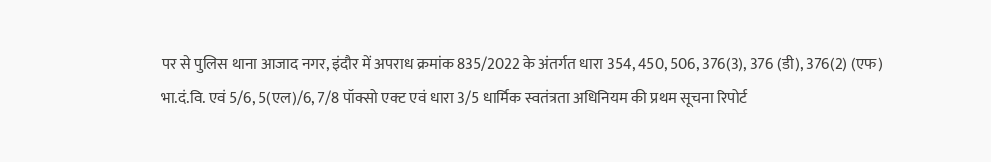पर से पुलिस थाना आजाद नगर, इंदौर में अपराध क्रमांक 835/2022 के अंतर्गत धारा 354, 450, 506, 376(3), 376 (डी), 376(2) (एफ) भा.दं.वि. एवं 5/6, 5(एल)/6, 7/8 पॉक्सो एक्ट एवं धारा 3/5 धार्मिक स्वतंत्रता अधिनियम की प्रथम सूचना रिपोर्ट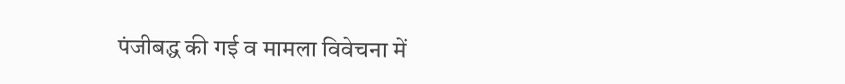पंजीबद्ध की गई व मामला विवेचना में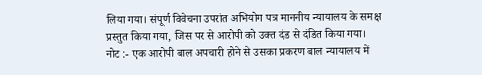लिया गया। संपूर्ण विवेचना उपरांत अभियोग पत्र माननीय न्यायालय के समक्ष
प्रस्तुत किया गया, जिस पर से आरोपी को उक्त दंड से दंडित किया गया।
नोट :- एक आरोपी बाल अपचारी होने से उसका प्रकरण बाल न्यायालय में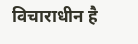विचाराधीन है